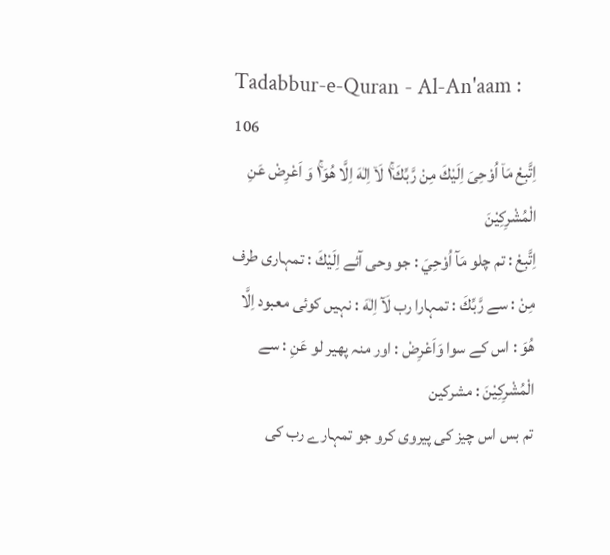Tadabbur-e-Quran - Al-An'aam : 106
اِتَّبِعْ مَاۤ اُوْحِیَ اِلَیْكَ مِنْ رَّبِّكَ١ۚ لَاۤ اِلٰهَ اِلَّا هُوَ١ۚ وَ اَعْرِضْ عَنِ الْمُشْرِكِیْنَ
اِتَّبِعْ : تم چلو مَآ اُوْحِيَ : جو وحی آئے اِلَيْكَ : تمہاری طرف مِنْ : سے رَّبِّكَ : تمہارا رب لَآ اِلٰهَ : نہیں کوئی معبود اِلَّا هُوَ : اس کے سوا وَاَعْرِضْ : اور منہ پھیر لو عَنِ : سے الْمُشْرِكِيْنَ : مشرکین
تم بس اس چیز کی پیروی کرو جو تمہارے رب کی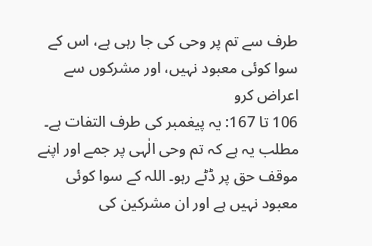طرف سے تم پر وحی کی جا رہی ہے، اس کے سوا کوئی معبود نہیں، اور مشرکوں سے اعراض کرو
106 تا 167: یہ پیغمبر کی طرف التفات ہے۔ مطلب یہ ہے کہ تم وحی الٰہی پر جمے اور اپنے موقف حق پر ڈٹے رہو۔ اللہ کے سوا کوئی معبود نہیں ہے اور ان مشرکین کی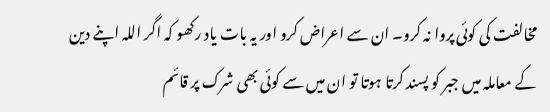مخالفت کی کوئی پروا نہ کرو۔ ان سے اعراض کرو اور یہ بات یاد رکھو کہ اگر اللہ اپنے دین کے معاملہ میں جبر کو پسند کرتا ہوتا تو ان میں سے کوئی بھی شرک پر قائم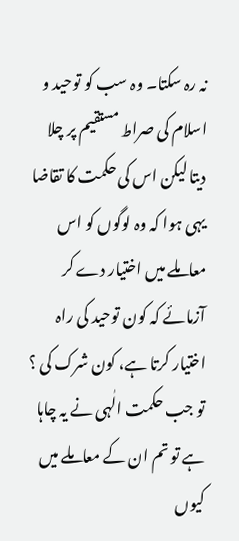نہ رہ سکتا۔ وہ سب کو توحید و اسلام کی صراط مستقیم پر چلا دیتا لیکن اس کی حکمت کا تقاضا یہی ہوا کہ وہ لوگوں کو اس معاملے میں اختیار دے کر آزمائے کہ کون توحید کی راہ اختیار کرتا ہے، کون شرک کی ؟ تو جب حکمت الٰہی نے یہ چاہا ہے تو تم ان کے معاملے میں کیوں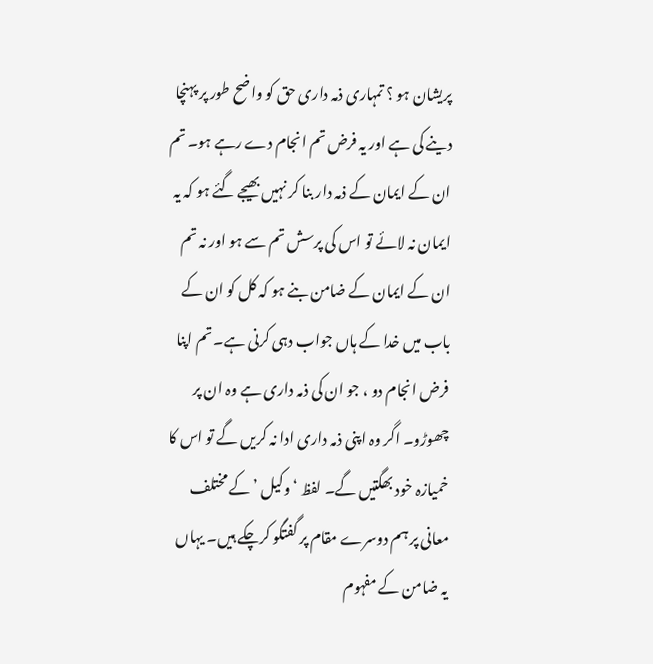پریشان ہو ؟ تمہاری ذمہ داری حق کو واضح طور پر پہنچا دینے کی ہے اور یہ فرض تم انجام دے رہے ہو۔ تم ان کے ایمان کے ذمہ دار بنا کر نہیں بھیجے گئے ہو کہ یہ ایمان نہ لائے تو اس کی پرسش تم سے ہو اور نہ تم ان کے ایمان کے ضامن بنے ہو کہ کل کو ان کے باب میں خدا کے ہاں جواب دہی کرنی ہے۔ تم اپنا فرض انجام دو ، جو ان کی ذمہ داری ہے وہ ان پر چھوڑو۔ اگر وہ اپنی ذمہ داری ادا نہ کریں گے تو اس کا خمیازہ خود بھگتیں گے۔ لفظ ‘ وکیل ’ کے مختلف معانی پر ہم دوسرے مقام پر گفتگو کرچکے ہیں۔ یہاں یہ ضامن کے مفہوم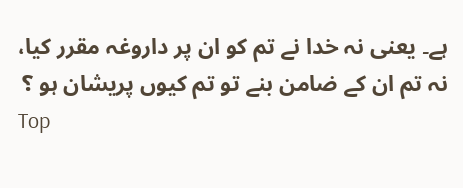ہے۔ یعنی نہ خدا نے تم کو ان پر داروغہ مقرر کیا، نہ تم ان کے ضامن بنے تو تم کیوں پریشان ہو ؟
Top